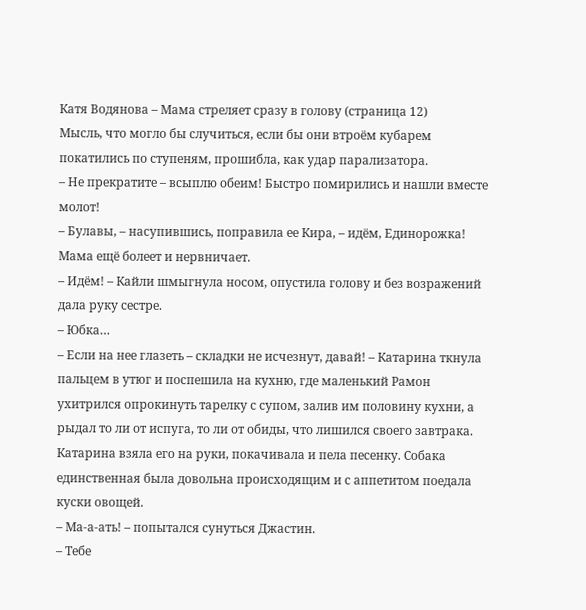Катя Водянова – Мама стреляет сразу в голову (страница 12)
Мысль, что могло бы случиться, если бы они втроём кубарем покатились по ступеням, прошибла, как удар парализатора.
– Не прекратите – всыплю обеим! Быстро помирились и нашли вместе молот!
– Булавы, – насупившись, поправила ее Кира, – идём, Единорожка! Мама ещё болеет и нервничает.
– Идём! – Кайли шмыгнула носом, опустила голову и без возражений дала руку сестре.
– Юбка…
– Если на нее глазеть – складки не исчезнут, давай! – Катарина ткнула пальцем в утюг и поспешила на кухню, где маленький Рамон ухитрился опрокинуть тарелку с супом, залив им половину кухни, а рыдал то ли от испуга, то ли от обиды, что лишился своего завтрака. Катарина взяла его на руки, покачивала и пела песенку. Собака единственная была довольна происходящим и с аппетитом поедала куски овощей.
– Ма-а-ать! – попытался сунуться Джастин.
– Тебе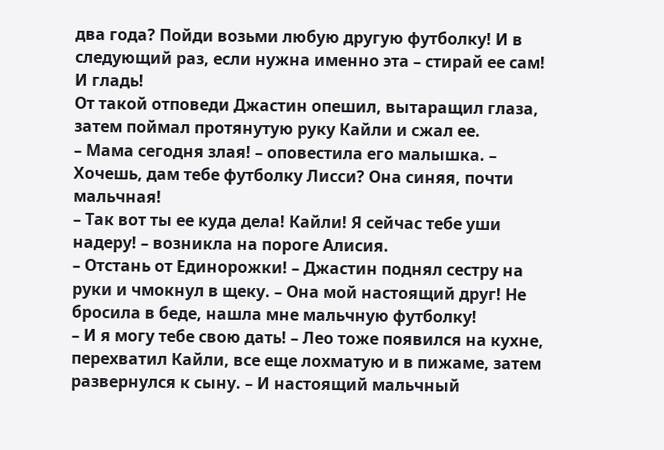два года? Пойди возьми любую другую футболку! И в следующий раз, если нужна именно эта – стирай ее сам! И гладь!
От такой отповеди Джастин опешил, вытаращил глаза, затем поймал протянутую руку Кайли и сжал ее.
– Мама сегодня злая! – оповестила его малышка. – Хочешь, дам тебе футболку Лисси? Она синяя, почти мальчная!
– Так вот ты ее куда дела! Кайли! Я сейчас тебе уши надеру! – возникла на пороге Алисия.
– Отстань от Единорожки! – Джастин поднял сестру на руки и чмокнул в щеку. – Она мой настоящий друг! Не бросила в беде, нашла мне мальчную футболку!
– И я могу тебе свою дать! – Лео тоже появился на кухне, перехватил Кайли, все еще лохматую и в пижаме, затем развернулся к сыну. – И настоящий мальчный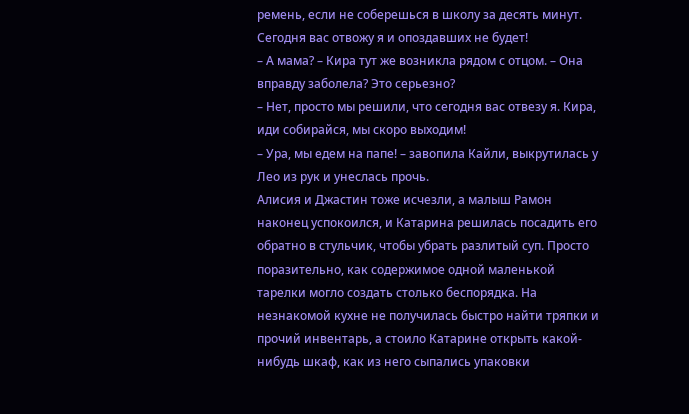ремень, если не соберешься в школу за десять минут. Сегодня вас отвожу я и опоздавших не будет!
– А мама? – Кира тут же возникла рядом с отцом. – Она вправду заболела? Это серьезно?
– Нет, просто мы решили, что сегодня вас отвезу я. Кира, иди собирайся, мы скоро выходим!
– Ура, мы едем на папе! – завопила Кайли, выкрутилась у Лео из рук и унеслась прочь.
Алисия и Джастин тоже исчезли, а малыш Рамон наконец успокоился, и Катарина решилась посадить его обратно в стульчик, чтобы убрать разлитый суп. Просто поразительно, как содержимое одной маленькой тарелки могло создать столько беспорядка. На незнакомой кухне не получилась быстро найти тряпки и прочий инвентарь, а стоило Катарине открыть какой-нибудь шкаф, как из него сыпались упаковки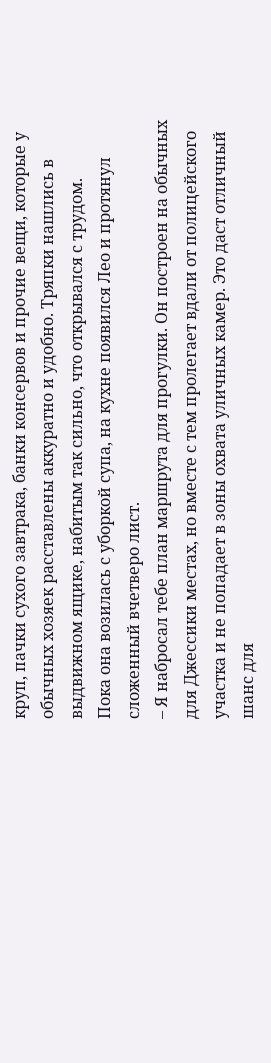круп, пачки сухого завтрака, банки консервов и прочие вещи, которые у обычных хозяек расставлены аккуратно и удобно. Тряпки нашлись в выдвижном ящике, набитым так сильно, что открывался с трудом.
Пока она возилась с уборкой супа, на кухне появился Лео и протянул сложенный вчетверо лист.
– Я набросал тебе план маршрута для прогулки. Он построен на обычных для Джессики местах, но вместе с тем пролегает вдали от полицейского участка и не попадает в зоны охвата уличных камер. Это даст отличный шанс для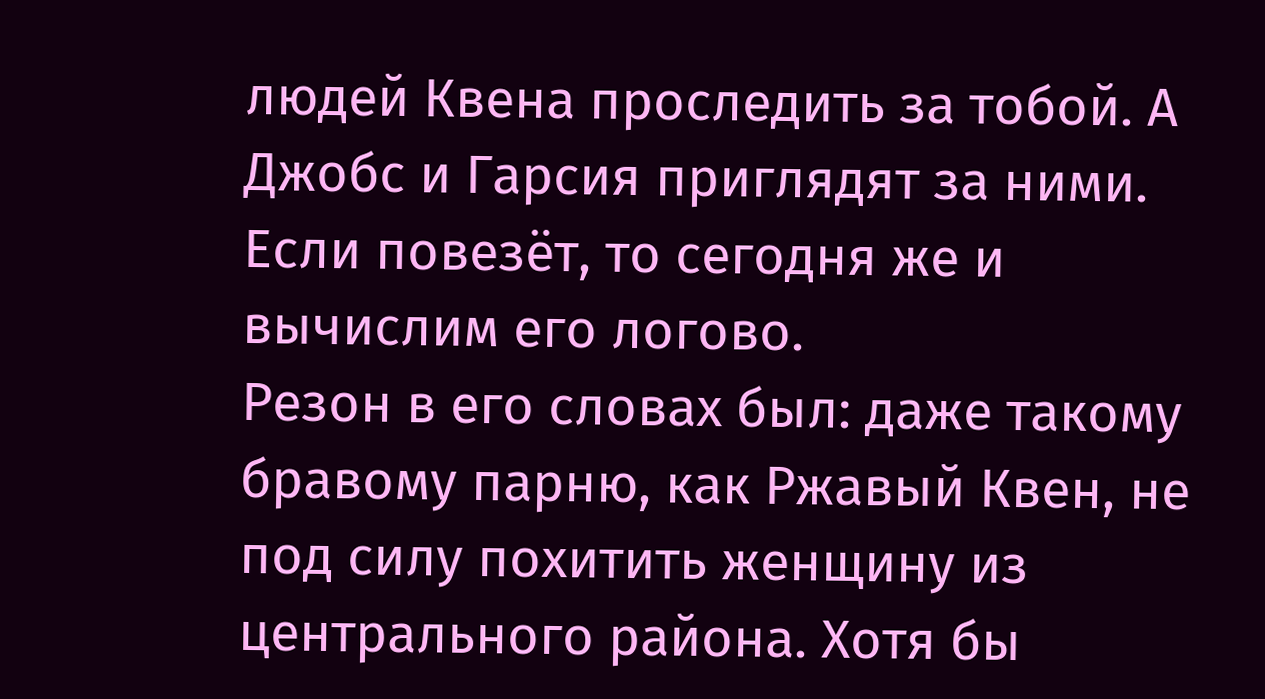людей Квена проследить за тобой. А Джобс и Гарсия приглядят за ними. Если повезёт, то сегодня же и вычислим его логово.
Резон в его словах был: даже такому бравому парню, как Ржавый Квен, не под силу похитить женщину из центрального района. Хотя бы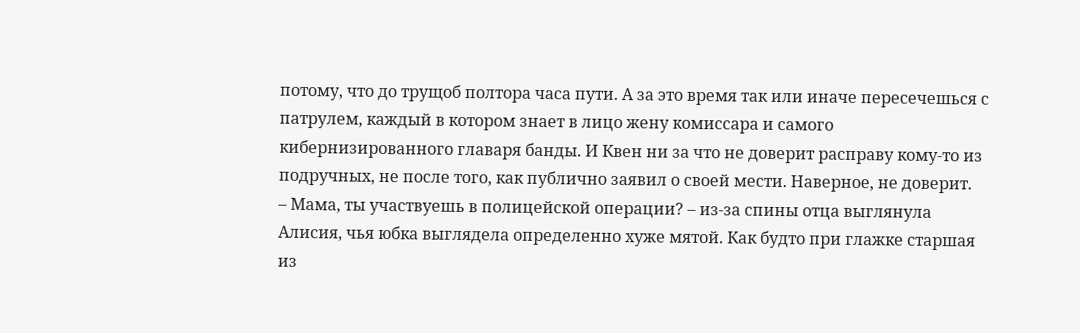потому, что до трущоб полтора часа пути. А за это время так или иначе пересечешься с патрулем, каждый в котором знает в лицо жену комиссара и самого кибернизированного главаря банды. И Квен ни за что не доверит расправу кому-то из подручных, не после того, как публично заявил о своей мести. Наверное, не доверит.
– Мама, ты участвуешь в полицейской операции? – из-за спины отца выглянула Алисия, чья юбка выглядела определенно хуже мятой. Как будто при глажке старшая из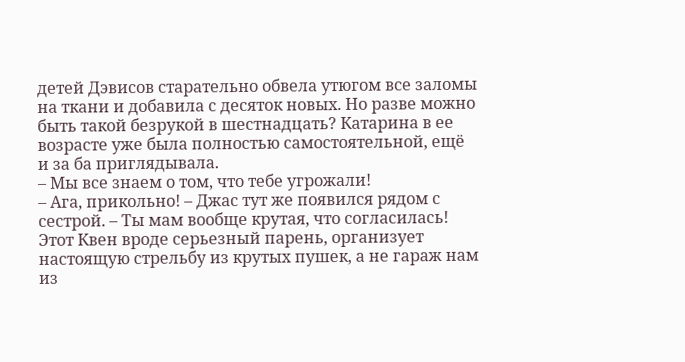детей Дэвисов старательно обвела утюгом все заломы на ткани и добавила с десяток новых. Но разве можно быть такой безрукой в шестнадцать? Катарина в ее возрасте уже была полностью самостоятельной, ещё и за ба приглядывала.
– Мы все знаем о том, что тебе угрожали!
– Ага, прикольно! – Джас тут же появился рядом с сестрой. – Ты мам вообще крутая, что согласилась! Этот Квен вроде серьезный парень, организует настоящую стрельбу из крутых пушек, а не гараж нам из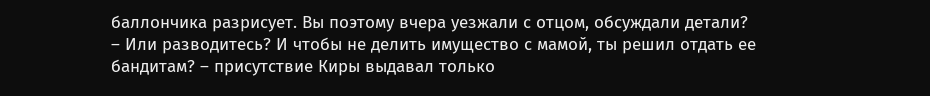баллончика разрисует. Вы поэтому вчера уезжали с отцом, обсуждали детали?
– Или разводитесь? И чтобы не делить имущество с мамой, ты решил отдать ее бандитам? – присутствие Киры выдавал только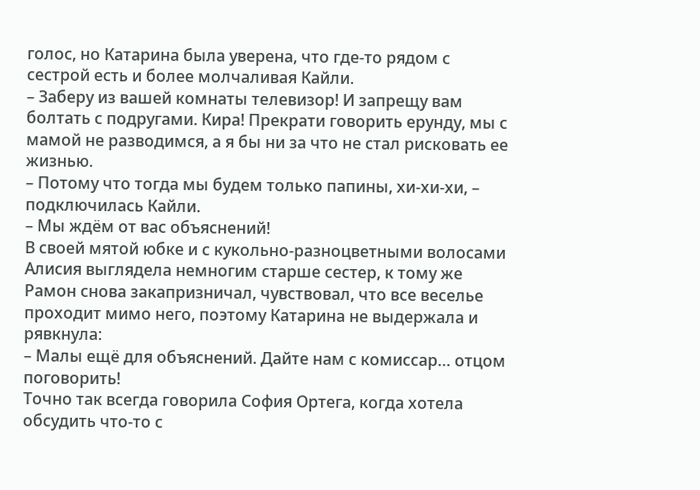голос, но Катарина была уверена, что где-то рядом с сестрой есть и более молчаливая Кайли.
– Заберу из вашей комнаты телевизор! И запрещу вам болтать с подругами. Кира! Прекрати говорить ерунду, мы с мамой не разводимся, а я бы ни за что не стал рисковать ее жизнью.
– Потому что тогда мы будем только папины, хи-хи-хи, – подключилась Кайли.
– Мы ждём от вас объяснений!
В своей мятой юбке и с кукольно-разноцветными волосами Алисия выглядела немногим старше сестер, к тому же Рамон снова закапризничал, чувствовал, что все веселье проходит мимо него, поэтому Катарина не выдержала и рявкнула:
– Малы ещё для объяснений. Дайте нам с комиссар… отцом поговорить!
Точно так всегда говорила София Ортега, когда хотела обсудить что-то с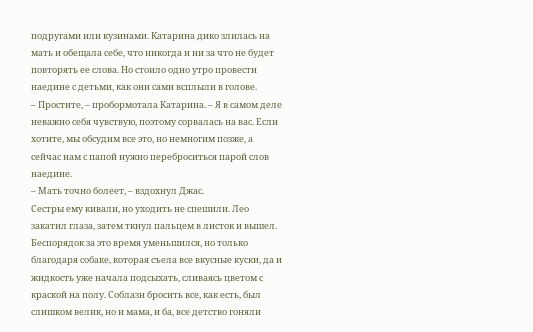подругами или кузинами. Катарина дико злилась на мать и обещала себе, что никогда и ни за что не будет повторять ее слова. Но стоило одно утро провести наедине с детьми, как они сами всплыли в голове.
– Простите, – пробормотала Катарина. – Я в самом деле неважно себя чувствую, поэтому сорвалась на вас. Если хотите, мы обсудим все это, но немногим позже, а сейчас нам с папой нужно переброситься парой слов наедине.
– Мать точно болеет, – вздохнул Джас.
Сестры ему кивали, но уходить не спешили. Лео закатил глаза, затем ткнул пальцем в листок и вышел.
Беспорядок за это время уменьшился, но только благодаря собаке, которая съела все вкусные куски, да и жидкость уже начала подсыхать, сливаясь цветом с краской на полу. Соблазн бросить все, как есть, был слишком велик, но и мама, и ба, все детство гоняли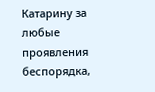Катарину за любые проявления беспорядка,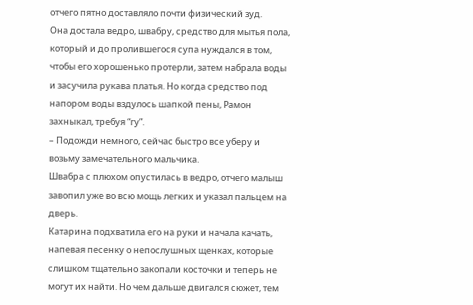отчего пятно доставляло почти физический зуд.
Она достала ведро, швабру, средство для мытья пола, который и до пролившегося супа нуждался в том, чтобы его хорошенько протерли, затем набрала воды и засучила рукава платья. Но когда средство под напором воды вздулось шапкой пены, Рамон захныкал, требуя “гу”.
– Подожди немного, сейчас быстро все уберу и возьму замечательного мальчика.
Швабра с плюхом опустилась в ведро, отчего малыш завопил уже во всю мощь легких и указал пальцем на дверь.
Катарина подхватила его на руки и начала качать, напевая песенку о непослушных щенках, которые слишком тщательно закопали косточки и теперь не могут их найти. Но чем дальше двигался сюжет, тем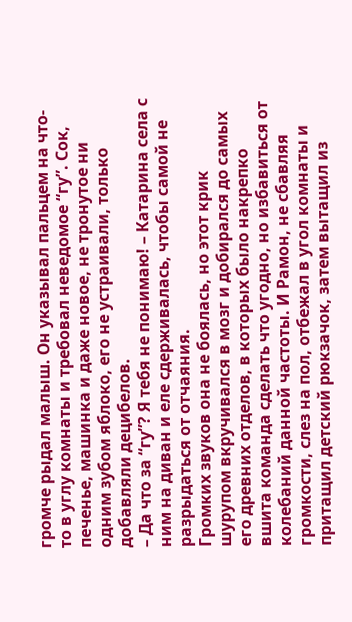громче рыдал малыш. Он указывал пальцем на что-то в углу комнаты и требовал неведомое “гу”. Сок, печенье, машинка и даже новое, не тронутое ни одним зубом яблоко, его не устраивали, только добавляли децибелов.
– Да что за “гу”? Я тебя не понимаю! – Катарина села с ним на диван и еле сдерживалась, чтобы самой не разрыдаться от отчаяния.
Громких звуков она не боялась, но этот крик шурупом вкручивался в мозг и добирался до самых его древних отделов, в которых было накрепко вшита команда сделать что угодно, но избавиться от колебаний данной частоты. И Рамон, не сбавляя громкости, слез на пол, отбежал в угол комнаты и притащил детский рюкзачок, затем вытащил из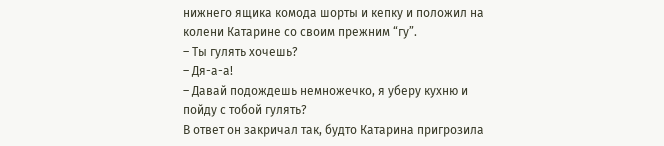нижнего ящика комода шорты и кепку и положил на колени Катарине со своим прежним “гу”.
– Ты гулять хочешь?
– Дя-а-а!
– Давай подождешь немножечко, я уберу кухню и пойду с тобой гулять?
В ответ он закричал так, будто Катарина пригрозила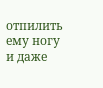отпилить ему ногу и даже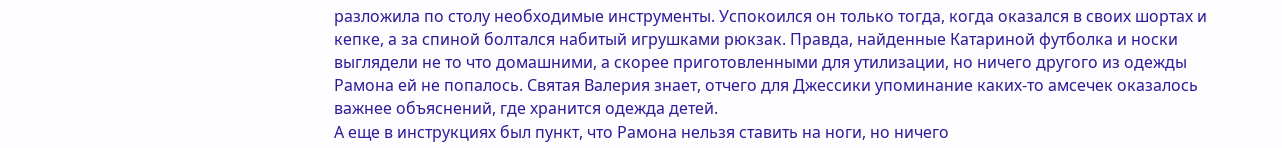разложила по столу необходимые инструменты. Успокоился он только тогда, когда оказался в своих шортах и кепке, а за спиной болтался набитый игрушками рюкзак. Правда, найденные Катариной футболка и носки выглядели не то что домашними, а скорее приготовленными для утилизации, но ничего другого из одежды Рамона ей не попалось. Святая Валерия знает, отчего для Джессики упоминание каких-то амсечек оказалось важнее объяснений, где хранится одежда детей.
А еще в инструкциях был пункт, что Рамона нельзя ставить на ноги, но ничего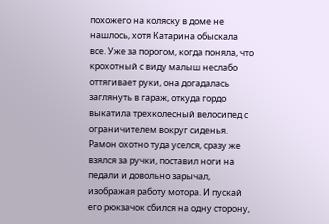похожего на коляску в доме не нашлось, хотя Катарина обыскала все. Уже за порогом, когда поняла, что крохотный с виду малыш неслабо оттягивает руки, она догадалась заглянуть в гараж, откуда гордо выкатила трехколесный велосипед с ограничителем вокруг сиденья.
Рамон охотно туда уселся, сразу же взялся за ручки, поставил ноги на педали и довольно зарычал, изображая работу мотора. И пускай его рюкзачок сбился на одну сторону,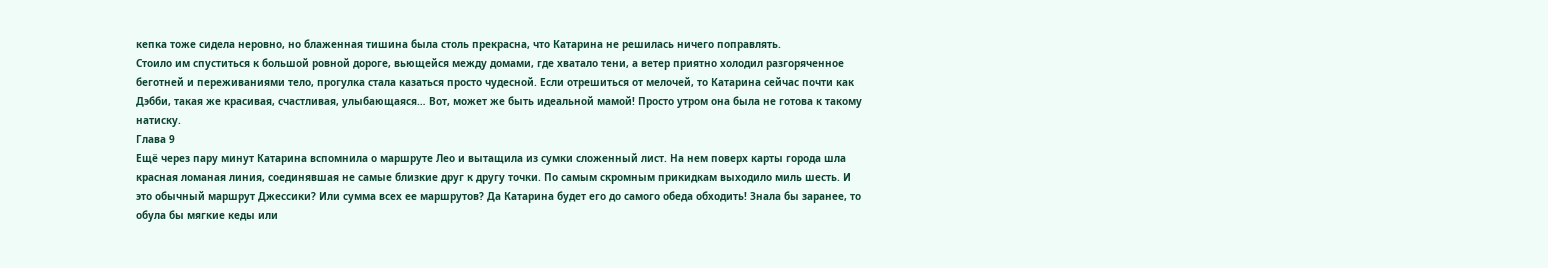кепка тоже сидела неровно, но блаженная тишина была столь прекрасна, что Катарина не решилась ничего поправлять.
Стоило им спуститься к большой ровной дороге, вьющейся между домами, где хватало тени, а ветер приятно холодил разгоряченное беготней и переживаниями тело, прогулка стала казаться просто чудесной. Если отрешиться от мелочей, то Катарина сейчас почти как Дэбби, такая же красивая, счастливая, улыбающаяся… Вот, может же быть идеальной мамой! Просто утром она была не готова к такому натиску.
Глава 9
Ещё через пару минут Катарина вспомнила о маршруте Лео и вытащила из сумки сложенный лист. На нем поверх карты города шла красная ломаная линия, соединявшая не самые близкие друг к другу точки. По самым скромным прикидкам выходило миль шесть. И это обычный маршрут Джессики? Или сумма всех ее маршрутов? Да Катарина будет его до самого обеда обходить! Знала бы заранее, то обула бы мягкие кеды или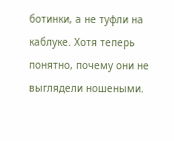ботинки, а не туфли на каблуке. Хотя теперь понятно, почему они не выглядели ношеными.